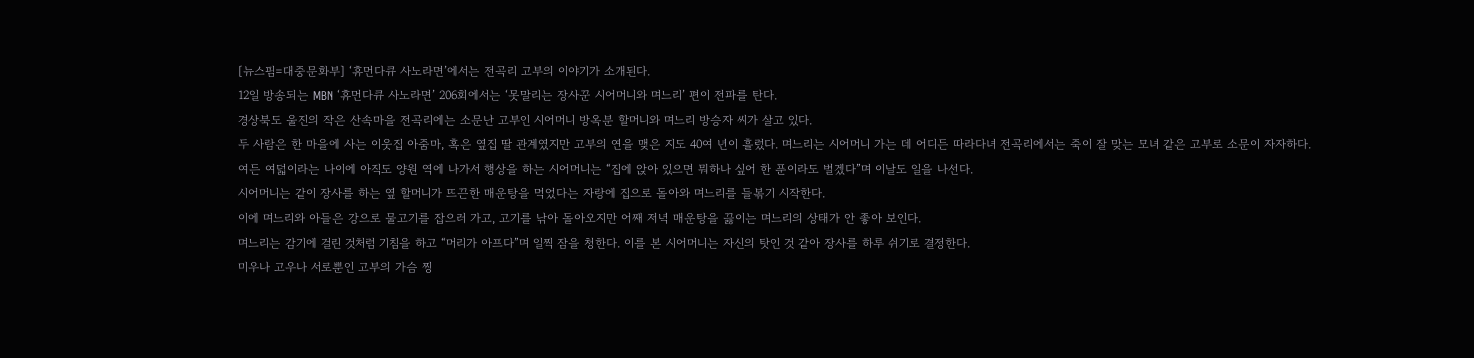[뉴스핌=대중문화부] ‘휴먼다큐 사노라면’에서는 전곡리 고부의 이야기가 소개된다.
12일 방송되는 MBN ‘휴먼다큐 사노라면’ 206회에서는 ‘못말리는 장사꾼 시어머니와 며느리’ 편이 전파를 탄다.
경상북도 울진의 작은 산속마을 전곡리에는 소문난 고부인 시어머니 방옥분 할머니와 며느리 방승자 씨가 살고 있다.
두 사람은 한 마을에 사는 이웃집 아줌마, 혹은 옆집 딸 관계였지만 고부의 연을 맺은 지도 40여 년이 흘렀다. 며느리는 시어머니 가는 데 어디든 따라다녀 전곡리에서는 죽이 잘 맞는 모녀 같은 고부로 소문이 자자하다.
여든 여덟이라는 나이에 아직도 양원 역에 나가서 행상을 하는 시어머니는 “집에 앉아 있으면 뭐하나 싶어 한 푼이라도 벌겠다”며 이날도 일을 나선다.
시어머니는 같이 장사를 하는 옆 할머니가 뜨끈한 매운탕을 먹었다는 자랑에 집으로 돌아와 며느리를 들볶기 시작한다.
이에 며느리와 아들은 강으로 물고기를 잡으러 가고, 고기를 낚아 돌아오지만 어째 저녁 매운탕을 끓이는 며느리의 상태가 안 좋아 보인다.
며느리는 감기에 걸린 것처럼 기침을 하고 “머리가 아프다”며 일찍 잠을 청한다. 이를 본 시어머니는 자신의 탓인 것 같아 장사를 하루 쉬기로 결정한다.
미우나 고우나 서로뿐인 고부의 가슴 찡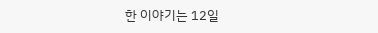한 이야기는 12일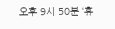오후 9시 50분 ‘휴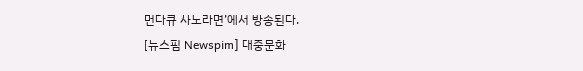먼다큐 사노라면’에서 방송된다.
[뉴스핌 Newspim] 대중문화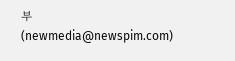부 (newmedia@newspim.com)